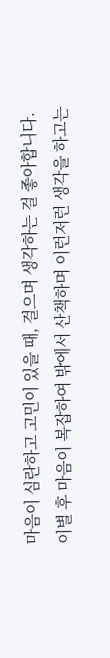마음이 심란하고 고민이 있을 때, 걸으며 생각하는 걸 좋아합니다.
이별 후 마음이 복잡하여 밖에서 산책하며 이런저런 생각을 하고는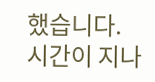했습니다.
시간이 지나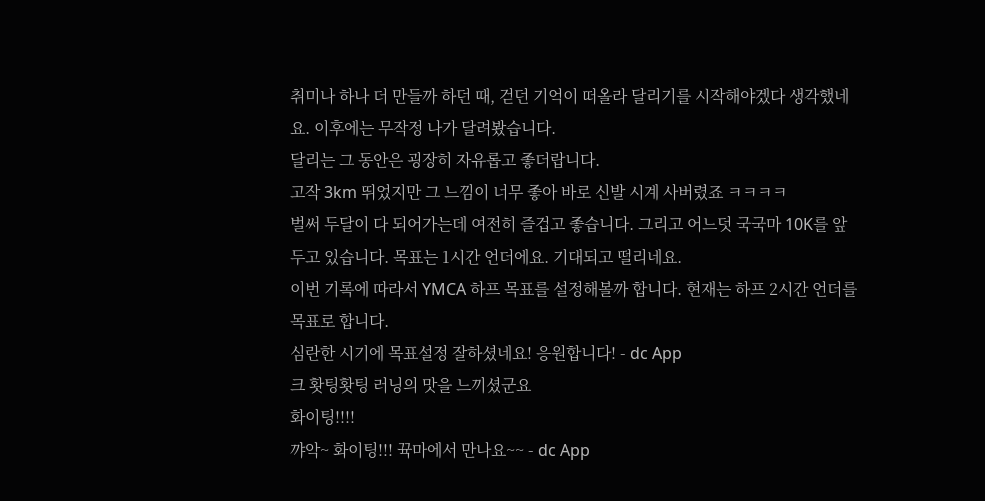취미나 하나 더 만들까 하던 때, 걷던 기억이 떠올라 달리기를 시작해야겠다 생각했네요. 이후에는 무작정 나가 달려봤습니다.
달리는 그 동안은 굉장히 자유롭고 좋더랍니다.
고작 3km 뛰었지만 그 느낌이 너무 좋아 바로 신발 시계 사버렸죠 ㅋㅋㅋㅋ
벌써 두달이 다 되어가는데 여전히 즐겁고 좋습니다. 그리고 어느덧 국국마 10K를 앞두고 있습니다. 목표는 1시간 언더에요. 기대되고 떨리네요.
이번 기록에 따라서 YMCA 하프 목표를 설정해볼까 합니다. 현재는 하프 2시간 언더를 목표로 합니다.
심란한 시기에 목표설정 잘하셨네요! 응원합니다! - dc App
크 홧팅홧팅 러닝의 맛을 느끼셨군요
화이팅!!!!
꺄악~ 화이팅!!! 뀩마에서 만나요~~ - dc App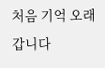처음 기억 오래갑니다